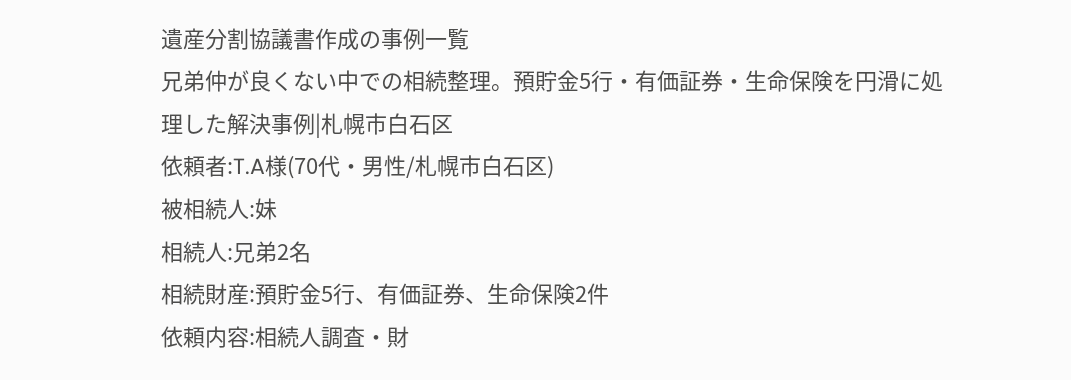遺産分割協議書作成の事例一覧
兄弟仲が良くない中での相続整理。預貯金5行・有価証券・生命保険を円滑に処理した解決事例|札幌市白石区
依頼者:T.A様(70代・男性/札幌市白石区)
被相続人:妹
相続人:兄弟2名
相続財産:預貯金5行、有価証券、生命保険2件
依頼内容:相続人調査・財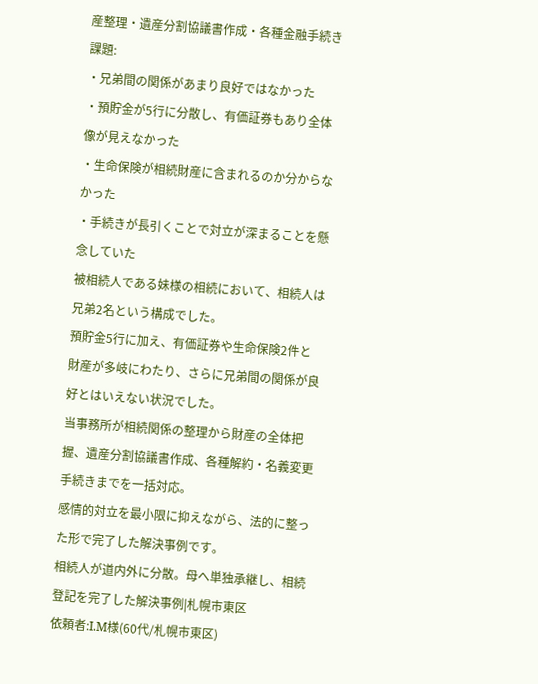産整理・遺産分割協議書作成・各種金融手続き
課題:
・兄弟間の関係があまり良好ではなかった
・預貯金が5行に分散し、有価証券もあり全体像が見えなかった
・生命保険が相続財産に含まれるのか分からなかった
・手続きが長引くことで対立が深まることを懸念していた
被相続人である妹様の相続において、相続人は兄弟2名という構成でした。
預貯金5行に加え、有価証券や生命保険2件と財産が多岐にわたり、さらに兄弟間の関係が良好とはいえない状況でした。
当事務所が相続関係の整理から財産の全体把握、遺産分割協議書作成、各種解約・名義変更手続きまでを一括対応。
感情的対立を最小限に抑えながら、法的に整った形で完了した解決事例です。
相続人が道内外に分散。母へ単独承継し、相続登記を完了した解決事例|札幌市東区
依頼者:I.M様(60代/札幌市東区)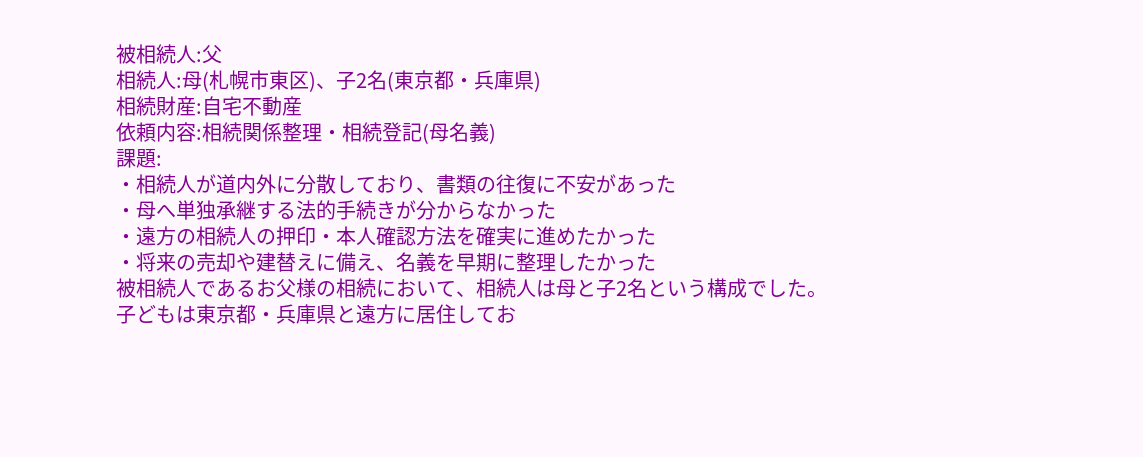被相続人:父
相続人:母(札幌市東区)、子2名(東京都・兵庫県)
相続財産:自宅不動産
依頼内容:相続関係整理・相続登記(母名義)
課題:
・相続人が道内外に分散しており、書類の往復に不安があった
・母へ単独承継する法的手続きが分からなかった
・遠方の相続人の押印・本人確認方法を確実に進めたかった
・将来の売却や建替えに備え、名義を早期に整理したかった
被相続人であるお父様の相続において、相続人は母と子2名という構成でした。
子どもは東京都・兵庫県と遠方に居住してお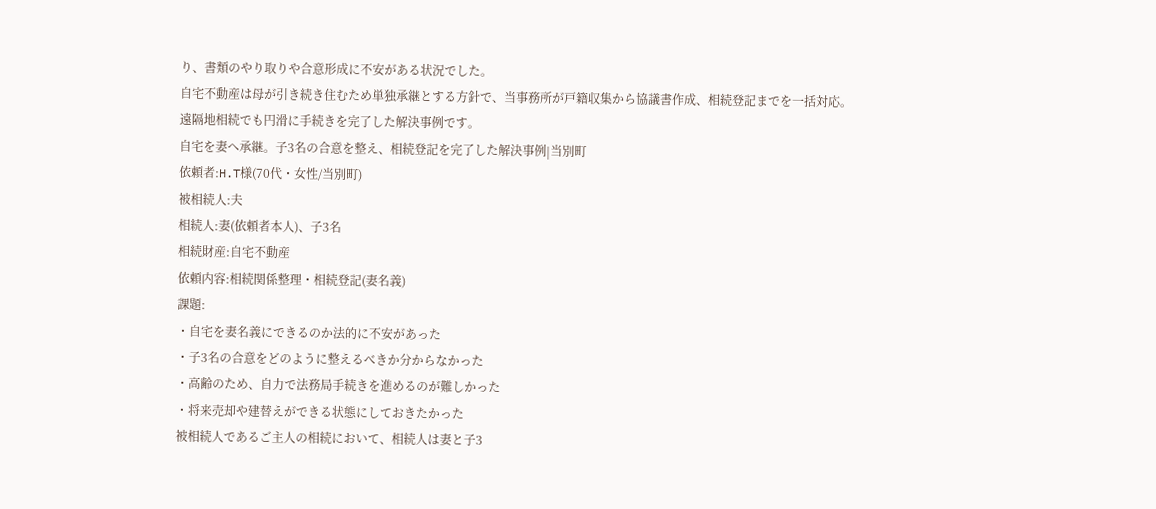り、書類のやり取りや合意形成に不安がある状況でした。
自宅不動産は母が引き続き住むため単独承継とする方針で、当事務所が戸籍収集から協議書作成、相続登記までを一括対応。
遠隔地相続でも円滑に手続きを完了した解決事例です。
自宅を妻へ承継。子3名の合意を整え、相続登記を完了した解決事例|当別町
依頼者:H.T様(70代・女性/当別町)
被相続人:夫
相続人:妻(依頼者本人)、子3名
相続財産:自宅不動産
依頼内容:相続関係整理・相続登記(妻名義)
課題:
・自宅を妻名義にできるのか法的に不安があった
・子3名の合意をどのように整えるべきか分からなかった
・高齢のため、自力で法務局手続きを進めるのが難しかった
・将来売却や建替えができる状態にしておきたかった
被相続人であるご主人の相続において、相続人は妻と子3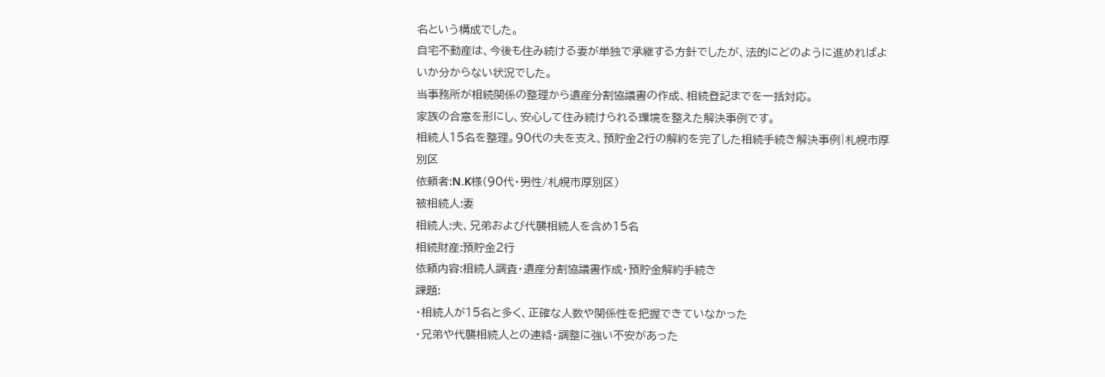名という構成でした。
自宅不動産は、今後も住み続ける妻が単独で承継する方針でしたが、法的にどのように進めればよいか分からない状況でした。
当事務所が相続関係の整理から遺産分割協議書の作成、相続登記までを一括対応。
家族の合意を形にし、安心して住み続けられる環境を整えた解決事例です。
相続人15名を整理。90代の夫を支え、預貯金2行の解約を完了した相続手続き解決事例|札幌市厚別区
依頼者:N.K様(90代・男性/札幌市厚別区)
被相続人:妻
相続人:夫、兄弟および代襲相続人を含め15名
相続財産:預貯金2行
依頼内容:相続人調査・遺産分割協議書作成・預貯金解約手続き
課題:
・相続人が15名と多く、正確な人数や関係性を把握できていなかった
・兄弟や代襲相続人との連絡・調整に強い不安があった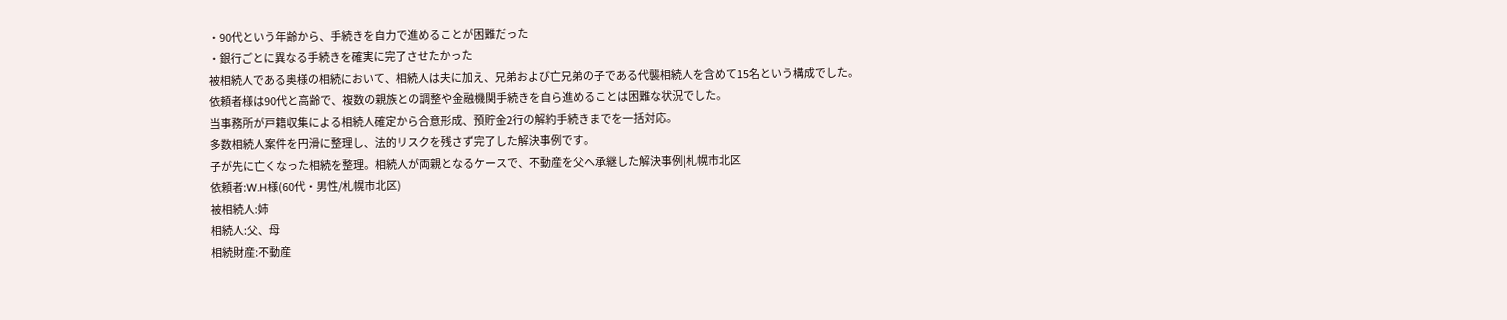・90代という年齢から、手続きを自力で進めることが困難だった
・銀行ごとに異なる手続きを確実に完了させたかった
被相続人である奥様の相続において、相続人は夫に加え、兄弟および亡兄弟の子である代襲相続人を含めて15名という構成でした。
依頼者様は90代と高齢で、複数の親族との調整や金融機関手続きを自ら進めることは困難な状況でした。
当事務所が戸籍収集による相続人確定から合意形成、預貯金2行の解約手続きまでを一括対応。
多数相続人案件を円滑に整理し、法的リスクを残さず完了した解決事例です。
子が先に亡くなった相続を整理。相続人が両親となるケースで、不動産を父へ承継した解決事例|札幌市北区
依頼者:W.H様(60代・男性/札幌市北区)
被相続人:姉
相続人:父、母
相続財産:不動産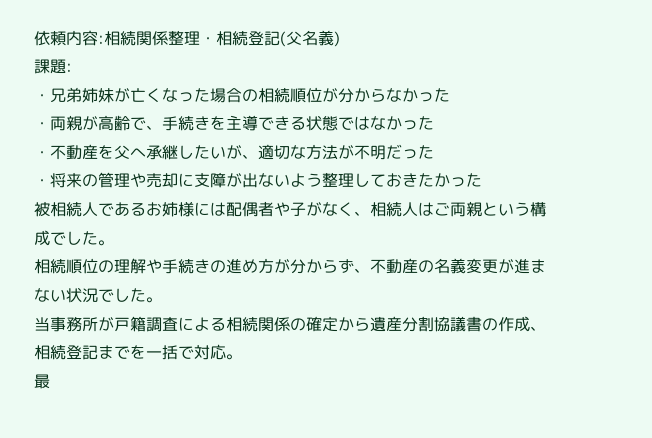依頼内容:相続関係整理・相続登記(父名義)
課題:
・兄弟姉妹が亡くなった場合の相続順位が分からなかった
・両親が高齢で、手続きを主導できる状態ではなかった
・不動産を父へ承継したいが、適切な方法が不明だった
・将来の管理や売却に支障が出ないよう整理しておきたかった
被相続人であるお姉様には配偶者や子がなく、相続人はご両親という構成でした。
相続順位の理解や手続きの進め方が分からず、不動産の名義変更が進まない状況でした。
当事務所が戸籍調査による相続関係の確定から遺産分割協議書の作成、相続登記までを一括で対応。
最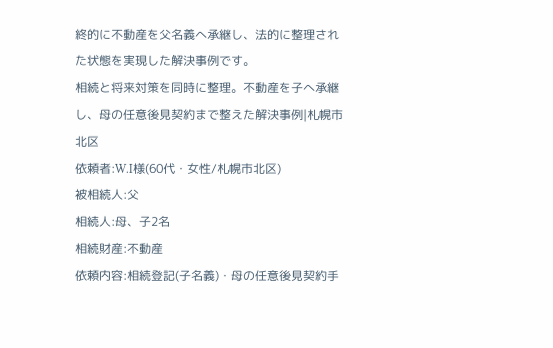終的に不動産を父名義へ承継し、法的に整理された状態を実現した解決事例です。
相続と将来対策を同時に整理。不動産を子へ承継し、母の任意後見契約まで整えた解決事例|札幌市北区
依頼者:W.I様(60代・女性/札幌市北区)
被相続人:父
相続人:母、子2名
相続財産:不動産
依頼内容:相続登記(子名義)・母の任意後見契約手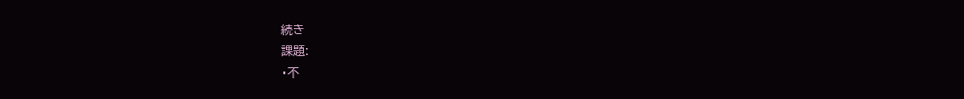続き
課題:
・不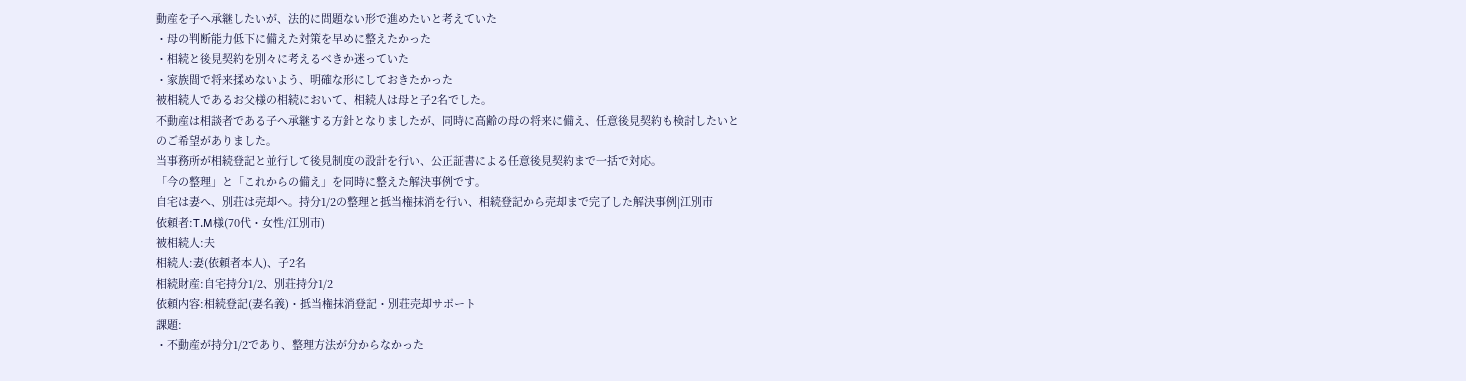動産を子へ承継したいが、法的に問題ない形で進めたいと考えていた
・母の判断能力低下に備えた対策を早めに整えたかった
・相続と後見契約を別々に考えるべきか迷っていた
・家族間で将来揉めないよう、明確な形にしておきたかった
被相続人であるお父様の相続において、相続人は母と子2名でした。
不動産は相談者である子へ承継する方針となりましたが、同時に高齢の母の将来に備え、任意後見契約も検討したいとのご希望がありました。
当事務所が相続登記と並行して後見制度の設計を行い、公正証書による任意後見契約まで一括で対応。
「今の整理」と「これからの備え」を同時に整えた解決事例です。
自宅は妻へ、別荘は売却へ。持分1/2の整理と抵当権抹消を行い、相続登記から売却まで完了した解決事例|江別市
依頼者:T.M様(70代・女性/江別市)
被相続人:夫
相続人:妻(依頼者本人)、子2名
相続財産:自宅持分1/2、別荘持分1/2
依頼内容:相続登記(妻名義)・抵当権抹消登記・別荘売却サポート
課題:
・不動産が持分1/2であり、整理方法が分からなかった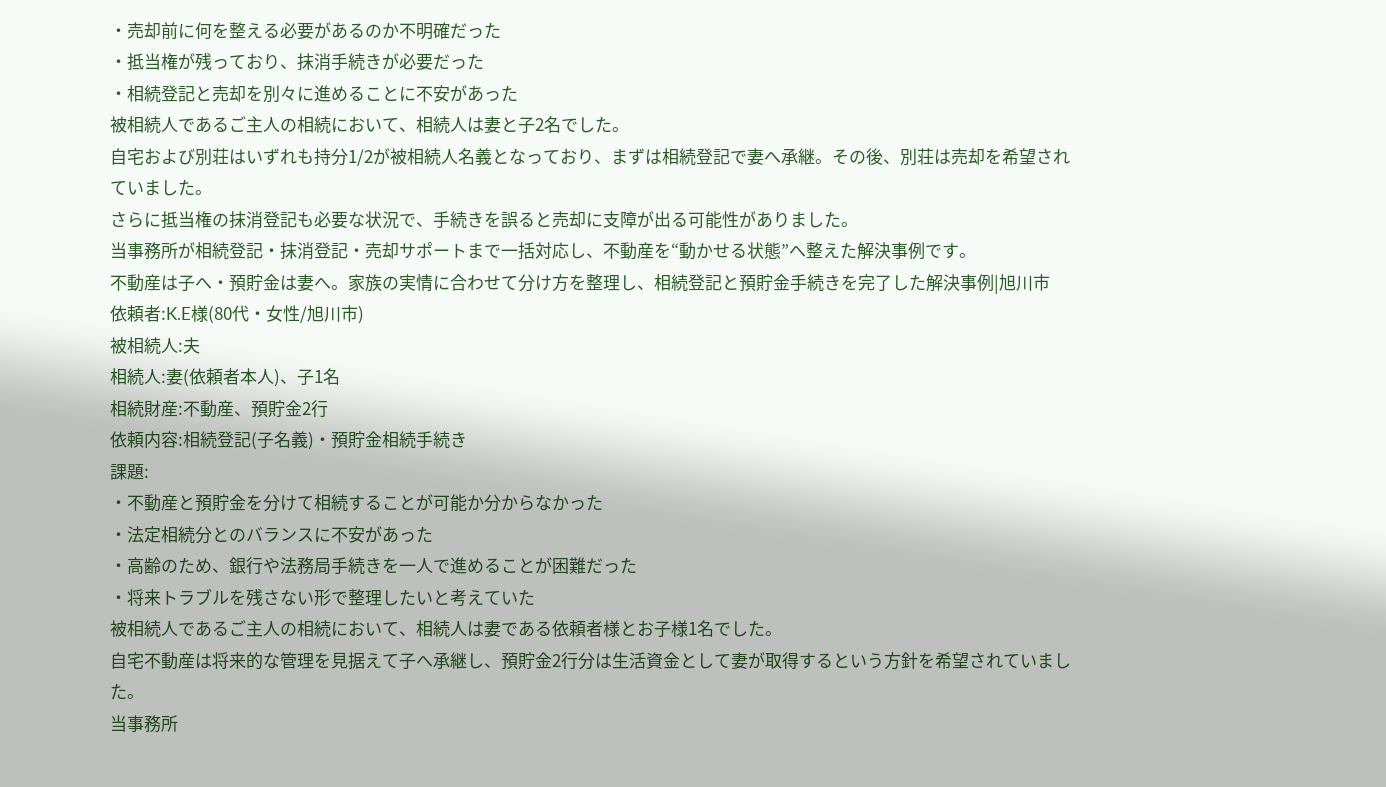・売却前に何を整える必要があるのか不明確だった
・抵当権が残っており、抹消手続きが必要だった
・相続登記と売却を別々に進めることに不安があった
被相続人であるご主人の相続において、相続人は妻と子2名でした。
自宅および別荘はいずれも持分1/2が被相続人名義となっており、まずは相続登記で妻へ承継。その後、別荘は売却を希望されていました。
さらに抵当権の抹消登記も必要な状況で、手続きを誤ると売却に支障が出る可能性がありました。
当事務所が相続登記・抹消登記・売却サポートまで一括対応し、不動産を“動かせる状態”へ整えた解決事例です。
不動産は子へ・預貯金は妻へ。家族の実情に合わせて分け方を整理し、相続登記と預貯金手続きを完了した解決事例|旭川市
依頼者:K.E様(80代・女性/旭川市)
被相続人:夫
相続人:妻(依頼者本人)、子1名
相続財産:不動産、預貯金2行
依頼内容:相続登記(子名義)・預貯金相続手続き
課題:
・不動産と預貯金を分けて相続することが可能か分からなかった
・法定相続分とのバランスに不安があった
・高齢のため、銀行や法務局手続きを一人で進めることが困難だった
・将来トラブルを残さない形で整理したいと考えていた
被相続人であるご主人の相続において、相続人は妻である依頼者様とお子様1名でした。
自宅不動産は将来的な管理を見据えて子へ承継し、預貯金2行分は生活資金として妻が取得するという方針を希望されていました。
当事務所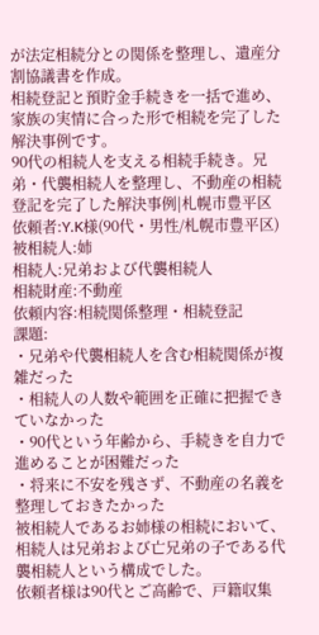が法定相続分との関係を整理し、遺産分割協議書を作成。
相続登記と預貯金手続きを一括で進め、家族の実情に合った形で相続を完了した解決事例です。
90代の相続人を支える相続手続き。兄弟・代襲相続人を整理し、不動産の相続登記を完了した解決事例|札幌市豊平区
依頼者:Y.K様(90代・男性/札幌市豊平区)
被相続人:姉
相続人:兄弟および代襲相続人
相続財産:不動産
依頼内容:相続関係整理・相続登記
課題:
・兄弟や代襲相続人を含む相続関係が複雑だった
・相続人の人数や範囲を正確に把握できていなかった
・90代という年齢から、手続きを自力で進めることが困難だった
・将来に不安を残さず、不動産の名義を整理しておきたかった
被相続人であるお姉様の相続において、相続人は兄弟および亡兄弟の子である代襲相続人という構成でした。
依頼者様は90代とご高齢で、戸籍収集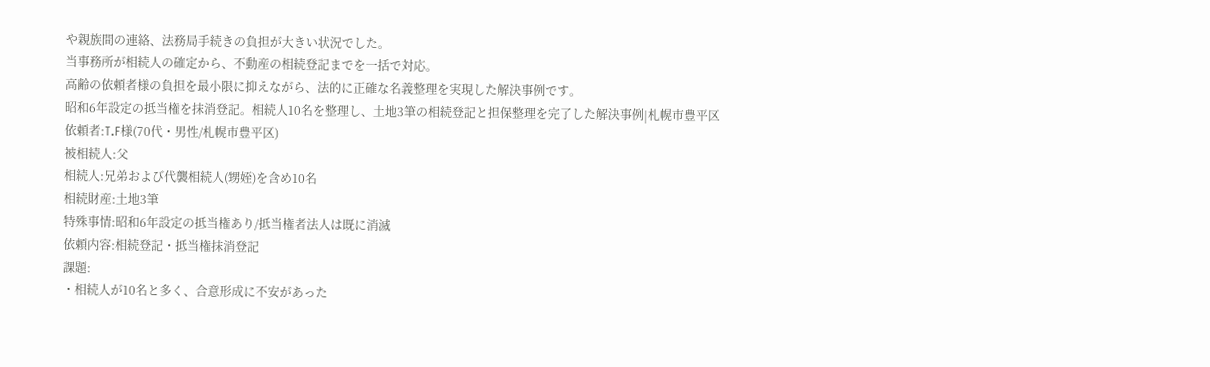や親族間の連絡、法務局手続きの負担が大きい状況でした。
当事務所が相続人の確定から、不動産の相続登記までを一括で対応。
高齢の依頼者様の負担を最小限に抑えながら、法的に正確な名義整理を実現した解決事例です。
昭和6年設定の抵当権を抹消登記。相続人10名を整理し、土地3筆の相続登記と担保整理を完了した解決事例|札幌市豊平区
依頼者:T.F様(70代・男性/札幌市豊平区)
被相続人:父
相続人:兄弟および代襲相続人(甥姪)を含め10名
相続財産:土地3筆
特殊事情:昭和6年設定の抵当権あり/抵当権者法人は既に消滅
依頼内容:相続登記・抵当権抹消登記
課題:
・相続人が10名と多く、合意形成に不安があった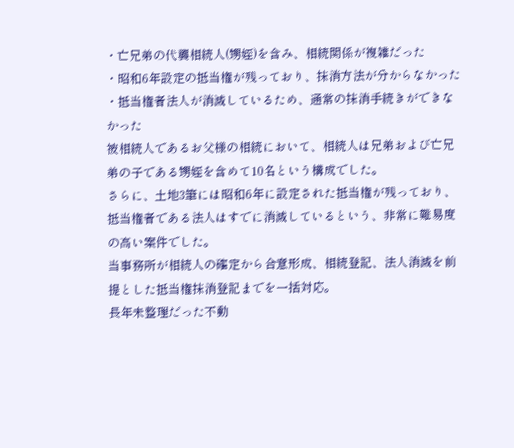・亡兄弟の代襲相続人(甥姪)を含み、相続関係が複雑だった
・昭和6年設定の抵当権が残っており、抹消方法が分からなかった
・抵当権者法人が消滅しているため、通常の抹消手続きができなかった
被相続人であるお父様の相続において、相続人は兄弟および亡兄弟の子である甥姪を含めて10名という構成でした。
さらに、土地3筆には昭和6年に設定された抵当権が残っており、抵当権者である法人はすでに消滅しているという、非常に難易度の高い案件でした。
当事務所が相続人の確定から合意形成、相続登記、法人消滅を前提とした抵当権抹消登記までを一括対応。
長年未整理だった不動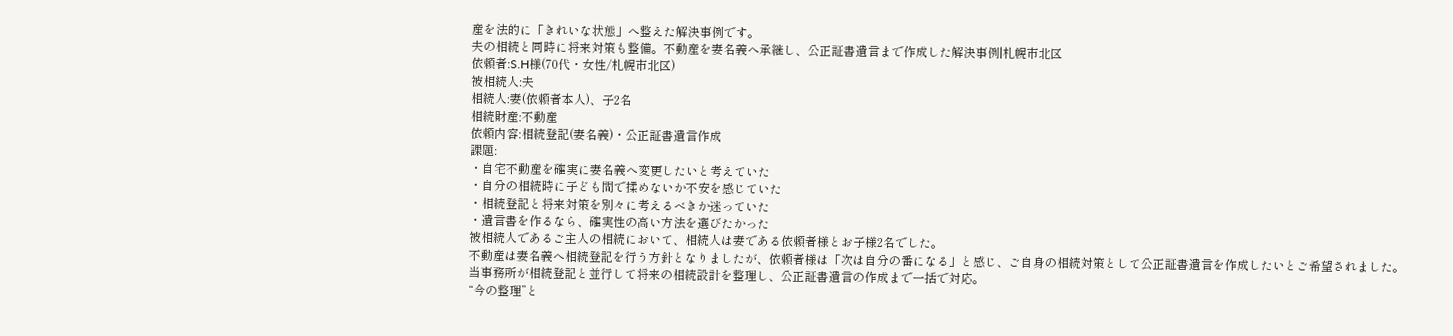産を法的に「きれいな状態」へ整えた解決事例です。
夫の相続と同時に将来対策も整備。不動産を妻名義へ承継し、公正証書遺言まで作成した解決事例|札幌市北区
依頼者:S.H様(70代・女性/札幌市北区)
被相続人:夫
相続人:妻(依頼者本人)、子2名
相続財産:不動産
依頼内容:相続登記(妻名義)・公正証書遺言作成
課題:
・自宅不動産を確実に妻名義へ変更したいと考えていた
・自分の相続時に子ども間で揉めないか不安を感じていた
・相続登記と将来対策を別々に考えるべきか迷っていた
・遺言書を作るなら、確実性の高い方法を選びたかった
被相続人であるご主人の相続において、相続人は妻である依頼者様とお子様2名でした。
不動産は妻名義へ相続登記を行う方針となりましたが、依頼者様は「次は自分の番になる」と感じ、ご自身の相続対策として公正証書遺言を作成したいとご希望されました。
当事務所が相続登記と並行して将来の相続設計を整理し、公正証書遺言の作成まで一括で対応。
“今の整理”と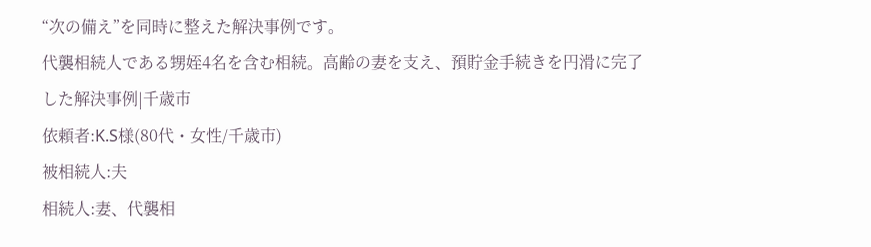“次の備え”を同時に整えた解決事例です。
代襲相続人である甥姪4名を含む相続。高齢の妻を支え、預貯金手続きを円滑に完了した解決事例|千歳市
依頼者:K.S様(80代・女性/千歳市)
被相続人:夫
相続人:妻、代襲相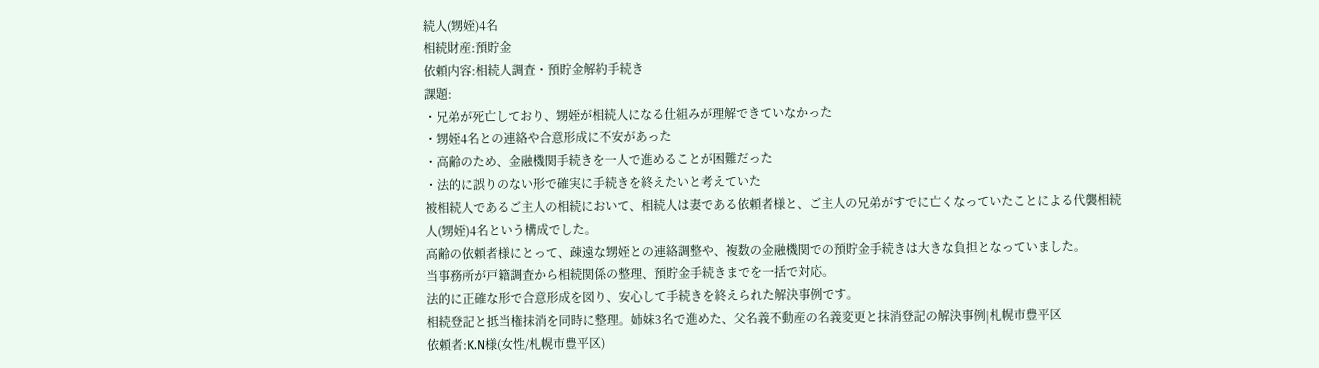続人(甥姪)4名
相続財産:預貯金
依頼内容:相続人調査・預貯金解約手続き
課題:
・兄弟が死亡しており、甥姪が相続人になる仕組みが理解できていなかった
・甥姪4名との連絡や合意形成に不安があった
・高齢のため、金融機関手続きを一人で進めることが困難だった
・法的に誤りのない形で確実に手続きを終えたいと考えていた
被相続人であるご主人の相続において、相続人は妻である依頼者様と、ご主人の兄弟がすでに亡くなっていたことによる代襲相続人(甥姪)4名という構成でした。
高齢の依頼者様にとって、疎遠な甥姪との連絡調整や、複数の金融機関での預貯金手続きは大きな負担となっていました。
当事務所が戸籍調査から相続関係の整理、預貯金手続きまでを一括で対応。
法的に正確な形で合意形成を図り、安心して手続きを終えられた解決事例です。
相続登記と抵当権抹消を同時に整理。姉妹3名で進めた、父名義不動産の名義変更と抹消登記の解決事例|札幌市豊平区
依頼者:K.N様(女性/札幌市豊平区)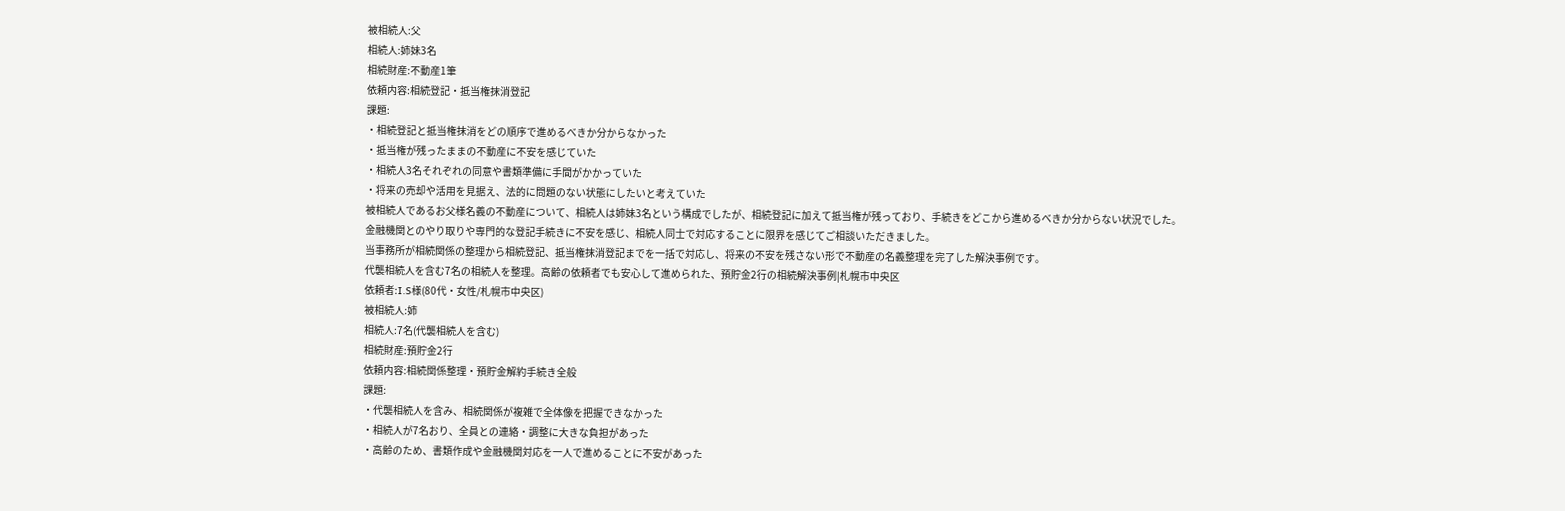被相続人:父
相続人:姉妹3名
相続財産:不動産1筆
依頼内容:相続登記・抵当権抹消登記
課題:
・相続登記と抵当権抹消をどの順序で進めるべきか分からなかった
・抵当権が残ったままの不動産に不安を感じていた
・相続人3名それぞれの同意や書類準備に手間がかかっていた
・将来の売却や活用を見据え、法的に問題のない状態にしたいと考えていた
被相続人であるお父様名義の不動産について、相続人は姉妹3名という構成でしたが、相続登記に加えて抵当権が残っており、手続きをどこから進めるべきか分からない状況でした。
金融機関とのやり取りや専門的な登記手続きに不安を感じ、相続人同士で対応することに限界を感じてご相談いただきました。
当事務所が相続関係の整理から相続登記、抵当権抹消登記までを一括で対応し、将来の不安を残さない形で不動産の名義整理を完了した解決事例です。
代襲相続人を含む7名の相続人を整理。高齢の依頼者でも安心して進められた、預貯金2行の相続解決事例|札幌市中央区
依頼者:I.S様(80代・女性/札幌市中央区)
被相続人:姉
相続人:7名(代襲相続人を含む)
相続財産:預貯金2行
依頼内容:相続関係整理・預貯金解約手続き全般
課題:
・代襲相続人を含み、相続関係が複雑で全体像を把握できなかった
・相続人が7名おり、全員との連絡・調整に大きな負担があった
・高齢のため、書類作成や金融機関対応を一人で進めることに不安があった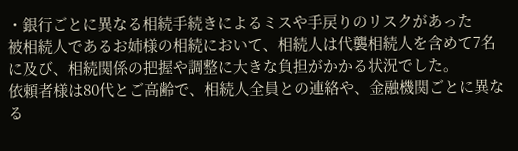・銀行ごとに異なる相続手続きによるミスや手戻りのリスクがあった
被相続人であるお姉様の相続において、相続人は代襲相続人を含めて7名に及び、相続関係の把握や調整に大きな負担がかかる状況でした。
依頼者様は80代とご高齢で、相続人全員との連絡や、金融機関ごとに異なる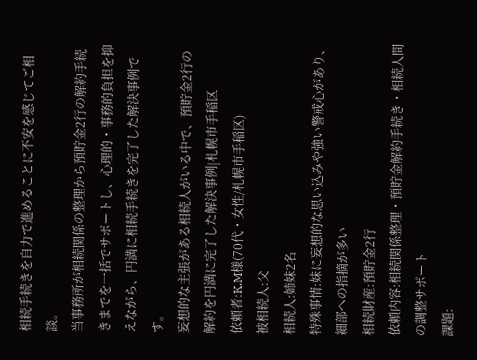相続手続きを自力で進めることに不安を感じてご相談。
当事務所が相続関係の整理から預貯金2行の解約手続きまでを一括でサポートし、心理的・事務的負担を抑えながら、円満に相続手続きを完了した解決事例です。
妄想的な主張がある相続人がいる中で、預貯金2行の解約を円満に完了した解決事例|札幌市手稲区
依頼者:K.M様(70代・女性/札幌市手稲区)
被相続人:父
相続人:姉妹2名
特殊事情:妹に妄想的な思い込みや強い警戒心があり、細部への指摘が多い
相続財産:預貯金2行
依頼内容:相続関係整理・預貯金解約手続き・相続人間の調整サポート
課題: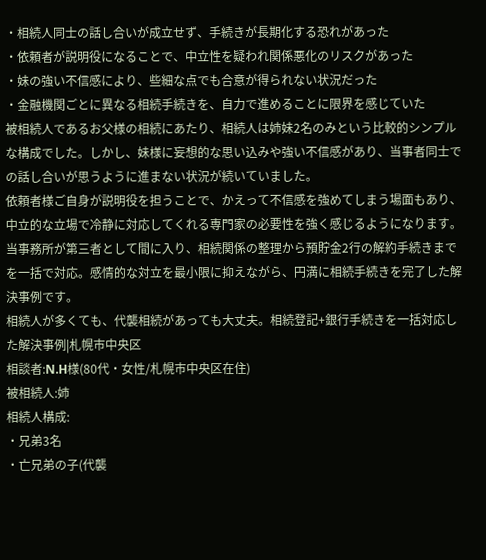・相続人同士の話し合いが成立せず、手続きが長期化する恐れがあった
・依頼者が説明役になることで、中立性を疑われ関係悪化のリスクがあった
・妹の強い不信感により、些細な点でも合意が得られない状況だった
・金融機関ごとに異なる相続手続きを、自力で進めることに限界を感じていた
被相続人であるお父様の相続にあたり、相続人は姉妹2名のみという比較的シンプルな構成でした。しかし、妹様に妄想的な思い込みや強い不信感があり、当事者同士での話し合いが思うように進まない状況が続いていました。
依頼者様ご自身が説明役を担うことで、かえって不信感を強めてしまう場面もあり、中立的な立場で冷静に対応してくれる専門家の必要性を強く感じるようになります。
当事務所が第三者として間に入り、相続関係の整理から預貯金2行の解約手続きまでを一括で対応。感情的な対立を最小限に抑えながら、円満に相続手続きを完了した解決事例です。
相続人が多くても、代襲相続があっても大丈夫。相続登記+銀行手続きを一括対応した解決事例|札幌市中央区
相談者:N.H様(80代・女性/札幌市中央区在住)
被相続人:姉
相続人構成:
・兄弟3名
・亡兄弟の子(代襲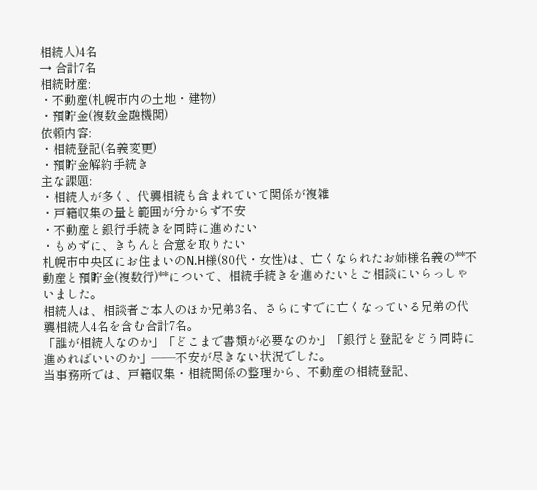相続人)4名
→ 合計7名
相続財産:
・不動産(札幌市内の土地・建物)
・預貯金(複数金融機関)
依頼内容:
・相続登記(名義変更)
・預貯金解約手続き
主な課題:
・相続人が多く、代襲相続も含まれていて関係が複雑
・戸籍収集の量と範囲が分からず不安
・不動産と銀行手続きを同時に進めたい
・もめずに、きちんと合意を取りたい
札幌市中央区にお住まいのN.H様(80代・女性)は、亡くなられたお姉様名義の**不動産と預貯金(複数行)**について、相続手続きを進めたいとご相談にいらっしゃいました。
相続人は、相談者ご本人のほか兄弟3名、さらにすでに亡くなっている兄弟の代襲相続人4名を含む合計7名。
「誰が相続人なのか」「どこまで書類が必要なのか」「銀行と登記をどう同時に進めればいいのか」――不安が尽きない状況でした。
当事務所では、戸籍収集・相続関係の整理から、不動産の相続登記、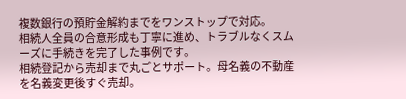複数銀行の預貯金解約までをワンストップで対応。
相続人全員の合意形成も丁寧に進め、トラブルなくスムーズに手続きを完了した事例です。
相続登記から売却まで丸ごとサポート。母名義の不動産を名義変更後すぐ売却。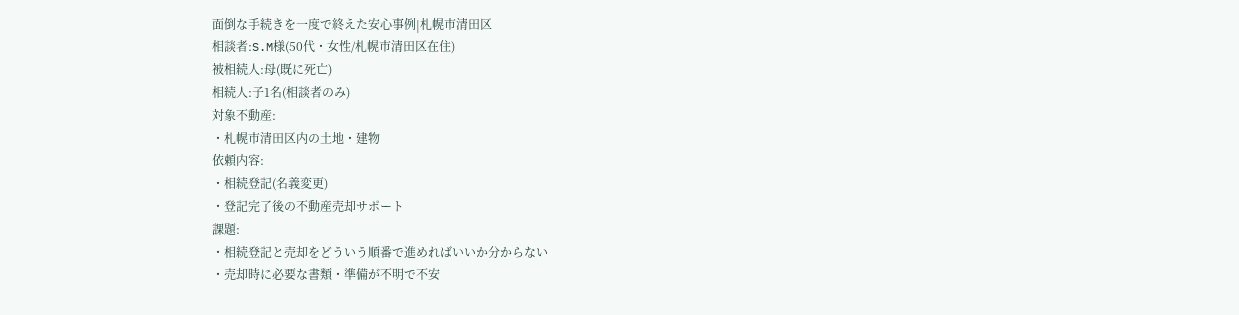面倒な手続きを一度で終えた安心事例|札幌市清田区
相談者:S.M様(50代・女性/札幌市清田区在住)
被相続人:母(既に死亡)
相続人:子1名(相談者のみ)
対象不動産:
・札幌市清田区内の土地・建物
依頼内容:
・相続登記(名義変更)
・登記完了後の不動産売却サポート
課題:
・相続登記と売却をどういう順番で進めればいいか分からない
・売却時に必要な書類・準備が不明で不安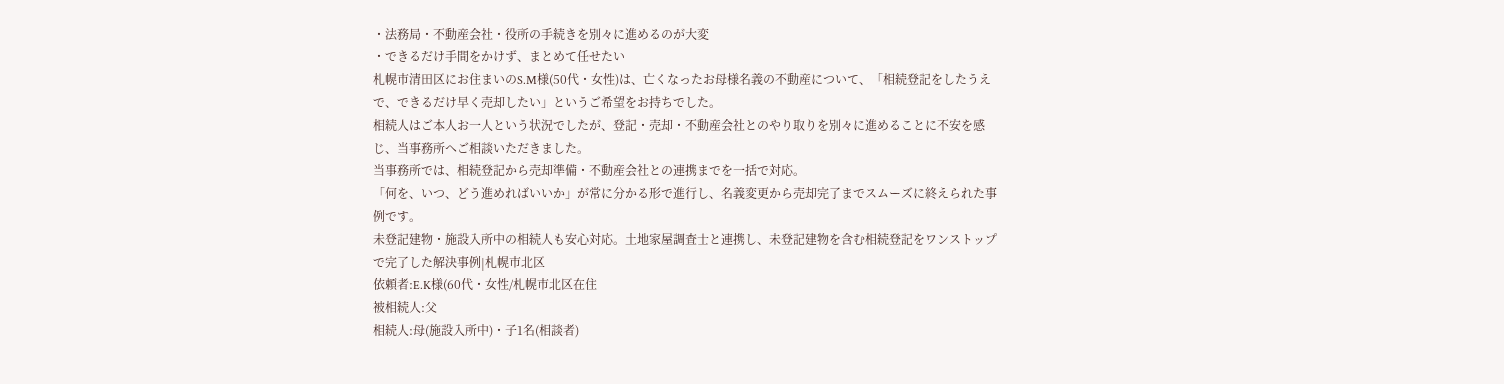・法務局・不動産会社・役所の手続きを別々に進めるのが大変
・できるだけ手間をかけず、まとめて任せたい
札幌市清田区にお住まいのS.M様(50代・女性)は、亡くなったお母様名義の不動産について、「相続登記をしたうえで、できるだけ早く売却したい」というご希望をお持ちでした。
相続人はご本人お一人という状況でしたが、登記・売却・不動産会社とのやり取りを別々に進めることに不安を感じ、当事務所へご相談いただきました。
当事務所では、相続登記から売却準備・不動産会社との連携までを一括で対応。
「何を、いつ、どう進めればいいか」が常に分かる形で進行し、名義変更から売却完了までスムーズに終えられた事例です。
未登記建物・施設入所中の相続人も安心対応。土地家屋調査士と連携し、未登記建物を含む相続登記をワンストップで完了した解決事例|札幌市北区
依頼者:E.K様(60代・女性/札幌市北区在住
被相続人:父
相続人:母(施設入所中)・子1名(相談者)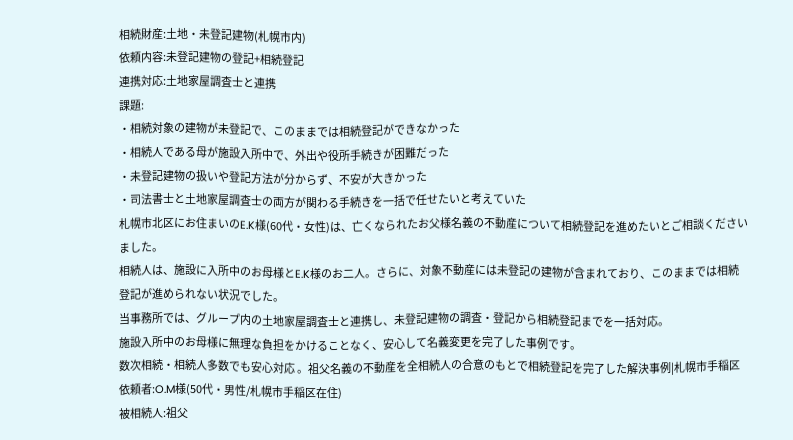相続財産:土地・未登記建物(札幌市内)
依頼内容:未登記建物の登記+相続登記
連携対応:土地家屋調査士と連携
課題:
・相続対象の建物が未登記で、このままでは相続登記ができなかった
・相続人である母が施設入所中で、外出や役所手続きが困難だった
・未登記建物の扱いや登記方法が分からず、不安が大きかった
・司法書士と土地家屋調査士の両方が関わる手続きを一括で任せたいと考えていた
札幌市北区にお住まいのE.K様(60代・女性)は、亡くなられたお父様名義の不動産について相続登記を進めたいとご相談くださいました。
相続人は、施設に入所中のお母様とE.K様のお二人。さらに、対象不動産には未登記の建物が含まれており、このままでは相続登記が進められない状況でした。
当事務所では、グループ内の土地家屋調査士と連携し、未登記建物の調査・登記から相続登記までを一括対応。
施設入所中のお母様に無理な負担をかけることなく、安心して名義変更を完了した事例です。
数次相続・相続人多数でも安心対応 。祖父名義の不動産を全相続人の合意のもとで相続登記を完了した解決事例|札幌市手稲区
依頼者:O.M様(50代・男性/札幌市手稲区在住)
被相続人:祖父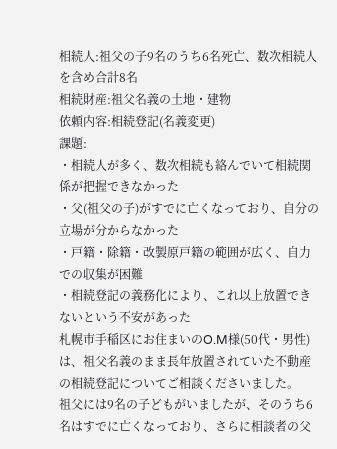相続人:祖父の子9名のうち6名死亡、数次相続人を含め合計8名
相続財産:祖父名義の土地・建物
依頼内容:相続登記(名義変更)
課題:
・相続人が多く、数次相続も絡んでいて相続関係が把握できなかった
・父(祖父の子)がすでに亡くなっており、自分の立場が分からなかった
・戸籍・除籍・改製原戸籍の範囲が広く、自力での収集が困難
・相続登記の義務化により、これ以上放置できないという不安があった
札幌市手稲区にお住まいのO.M様(50代・男性)は、祖父名義のまま長年放置されていた不動産の相続登記についてご相談くださいました。
祖父には9名の子どもがいましたが、そのうち6名はすでに亡くなっており、さらに相談者の父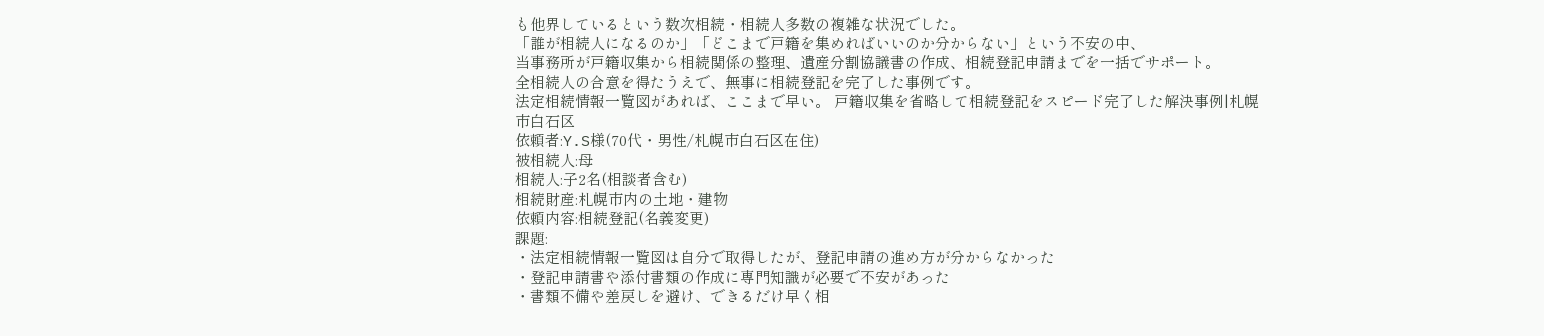も他界しているという数次相続・相続人多数の複雑な状況でした。
「誰が相続人になるのか」「どこまで戸籍を集めればいいのか分からない」という不安の中、
当事務所が戸籍収集から相続関係の整理、遺産分割協議書の作成、相続登記申請までを一括でサポート。
全相続人の合意を得たうえで、無事に相続登記を完了した事例です。
法定相続情報一覧図があれば、ここまで早い。 戸籍収集を省略して相続登記をスピード完了した解決事例|札幌市白石区
依頼者:Y.S様(70代・男性/札幌市白石区在住)
被相続人:母
相続人:子2名(相談者含む)
相続財産:札幌市内の土地・建物
依頼内容:相続登記(名義変更)
課題:
・法定相続情報一覧図は自分で取得したが、登記申請の進め方が分からなかった
・登記申請書や添付書類の作成に専門知識が必要で不安があった
・書類不備や差戻しを避け、できるだけ早く相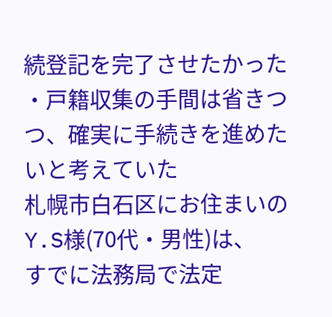続登記を完了させたかった
・戸籍収集の手間は省きつつ、確実に手続きを進めたいと考えていた
札幌市白石区にお住まいのY.S様(70代・男性)は、
すでに法務局で法定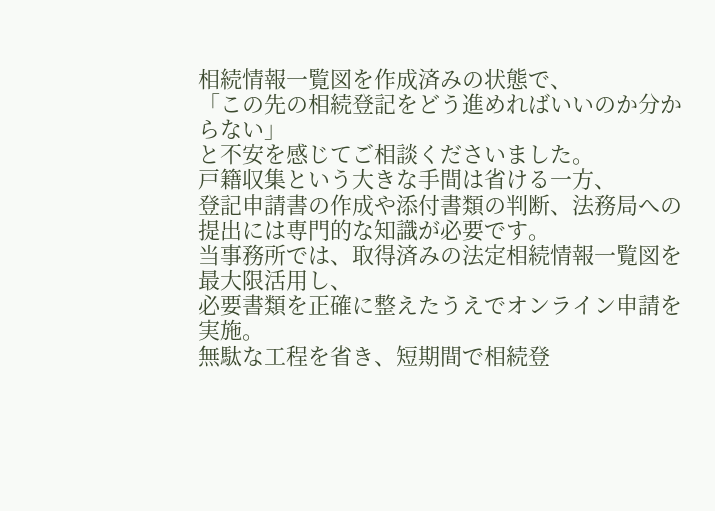相続情報一覧図を作成済みの状態で、
「この先の相続登記をどう進めればいいのか分からない」
と不安を感じてご相談くださいました。
戸籍収集という大きな手間は省ける一方、
登記申請書の作成や添付書類の判断、法務局への提出には専門的な知識が必要です。
当事務所では、取得済みの法定相続情報一覧図を最大限活用し、
必要書類を正確に整えたうえでオンライン申請を実施。
無駄な工程を省き、短期間で相続登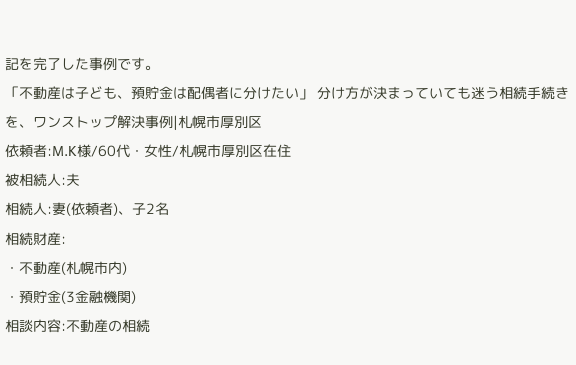記を完了した事例です。
「不動産は子ども、預貯金は配偶者に分けたい」 分け方が決まっていても迷う相続手続きを、ワンストップ解決事例|札幌市厚別区
依頼者:M.K様/60代・女性/札幌市厚別区在住
被相続人:夫
相続人:妻(依頼者)、子2名
相続財産:
・不動産(札幌市内)
・預貯金(3金融機関)
相談内容:不動産の相続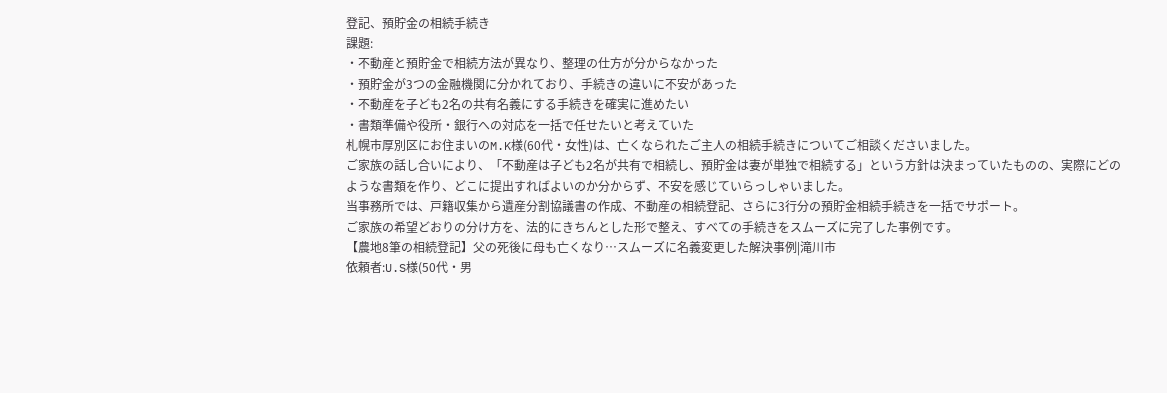登記、預貯金の相続手続き
課題:
・不動産と預貯金で相続方法が異なり、整理の仕方が分からなかった
・預貯金が3つの金融機関に分かれており、手続きの違いに不安があった
・不動産を子ども2名の共有名義にする手続きを確実に進めたい
・書類準備や役所・銀行への対応を一括で任せたいと考えていた
札幌市厚別区にお住まいのM.K様(60代・女性)は、亡くなられたご主人の相続手続きについてご相談くださいました。
ご家族の話し合いにより、「不動産は子ども2名が共有で相続し、預貯金は妻が単独で相続する」という方針は決まっていたものの、実際にどのような書類を作り、どこに提出すればよいのか分からず、不安を感じていらっしゃいました。
当事務所では、戸籍収集から遺産分割協議書の作成、不動産の相続登記、さらに3行分の預貯金相続手続きを一括でサポート。
ご家族の希望どおりの分け方を、法的にきちんとした形で整え、すべての手続きをスムーズに完了した事例です。
【農地8筆の相続登記】父の死後に母も亡くなり…スムーズに名義変更した解決事例|滝川市
依頼者:U.S様(50代・男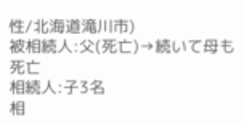性/北海道滝川市)
被相続人:父(死亡)→続いて母も死亡
相続人:子3名
相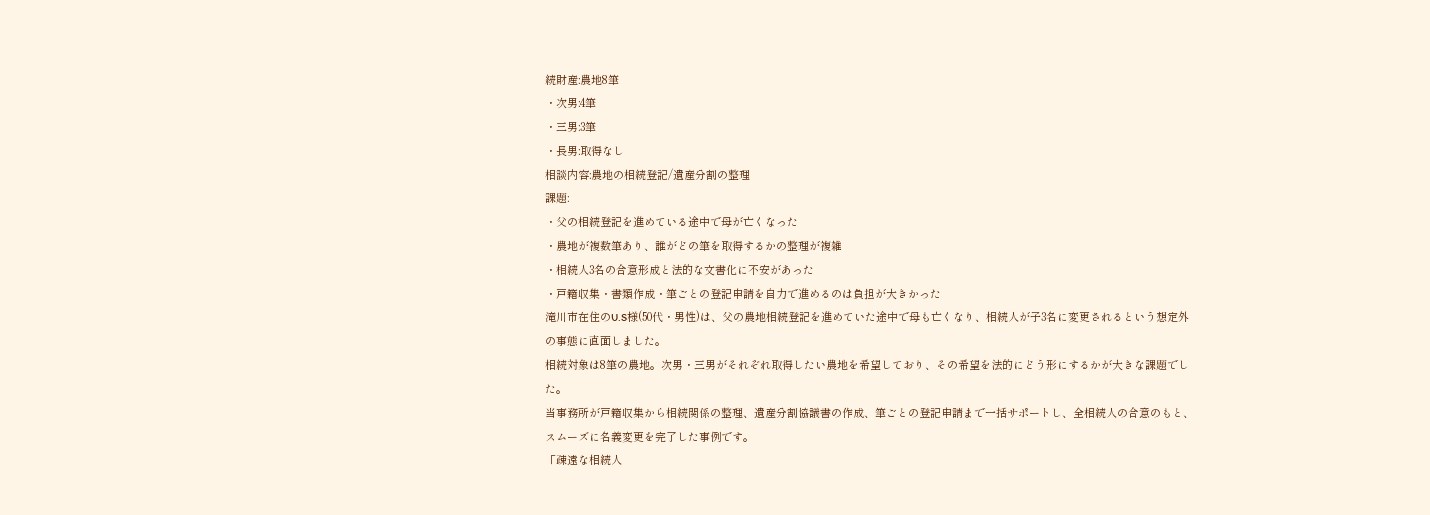続財産:農地8筆
・次男:4筆
・三男:3筆
・長男:取得なし
相談内容:農地の相続登記/遺産分割の整理
課題:
・父の相続登記を進めている途中で母が亡くなった
・農地が複数筆あり、誰がどの筆を取得するかの整理が複雑
・相続人3名の合意形成と法的な文書化に不安があった
・戸籍収集・書類作成・筆ごとの登記申請を自力で進めるのは負担が大きかった
滝川市在住のU.S様(50代・男性)は、父の農地相続登記を進めていた途中で母も亡くなり、相続人が子3名に変更されるという想定外の事態に直面しました。
相続対象は8筆の農地。次男・三男がそれぞれ取得したい農地を希望しており、その希望を法的にどう形にするかが大きな課題でした。
当事務所が戸籍収集から相続関係の整理、遺産分割協議書の作成、筆ごとの登記申請まで一括サポートし、全相続人の合意のもと、スムーズに名義変更を完了した事例です。
「疎遠な相続人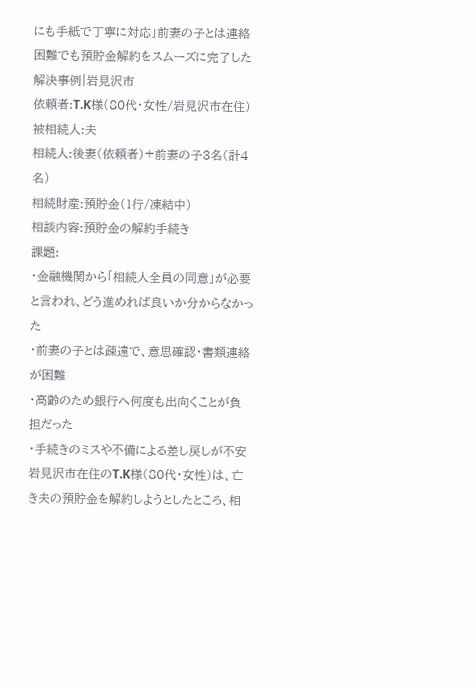にも手紙で丁寧に対応」前妻の子とは連絡困難でも預貯金解約をスムーズに完了した解決事例|岩見沢市
依頼者:T.K様(80代・女性/岩見沢市在住)
被相続人:夫
相続人:後妻(依頼者)+前妻の子3名(計4名)
相続財産:預貯金(1行/凍結中)
相談内容:預貯金の解約手続き
課題:
・金融機関から「相続人全員の同意」が必要と言われ、どう進めれば良いか分からなかった
・前妻の子とは疎遠で、意思確認・書類連絡が困難
・高齢のため銀行へ何度も出向くことが負担だった
・手続きのミスや不備による差し戻しが不安
岩見沢市在住のT.K様(80代・女性)は、亡き夫の預貯金を解約しようとしたところ、相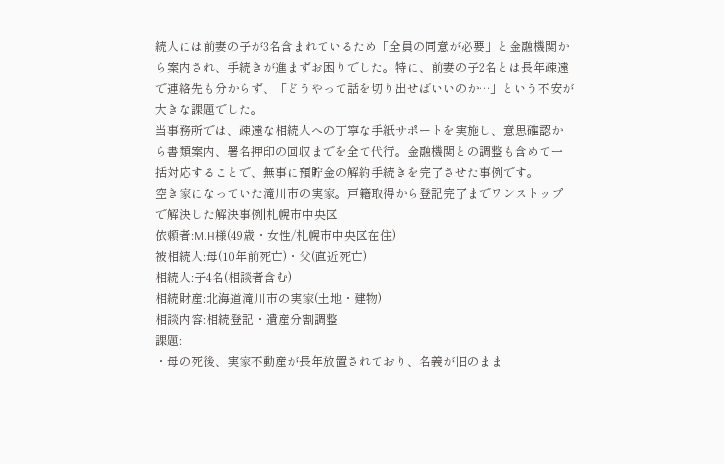続人には前妻の子が3名含まれているため「全員の同意が必要」と金融機関から案内され、手続きが進まずお困りでした。特に、前妻の子2名とは長年疎遠で連絡先も分からず、「どうやって話を切り出せばいいのか…」という不安が大きな課題でした。
当事務所では、疎遠な相続人への丁寧な手紙サポートを実施し、意思確認から書類案内、署名押印の回収までを全て代行。金融機関との調整も含めて一括対応することで、無事に預貯金の解約手続きを完了させた事例です。
空き家になっていた滝川市の実家。戸籍取得から登記完了までワンストップで解決した解決事例|札幌市中央区
依頼者:M.H様(49歳・女性/札幌市中央区在住)
被相続人:母(10年前死亡)・父(直近死亡)
相続人:子4名(相談者含む)
相続財産:北海道滝川市の実家(土地・建物)
相談内容:相続登記・遺産分割調整
課題:
・母の死後、実家不動産が長年放置されており、名義が旧のまま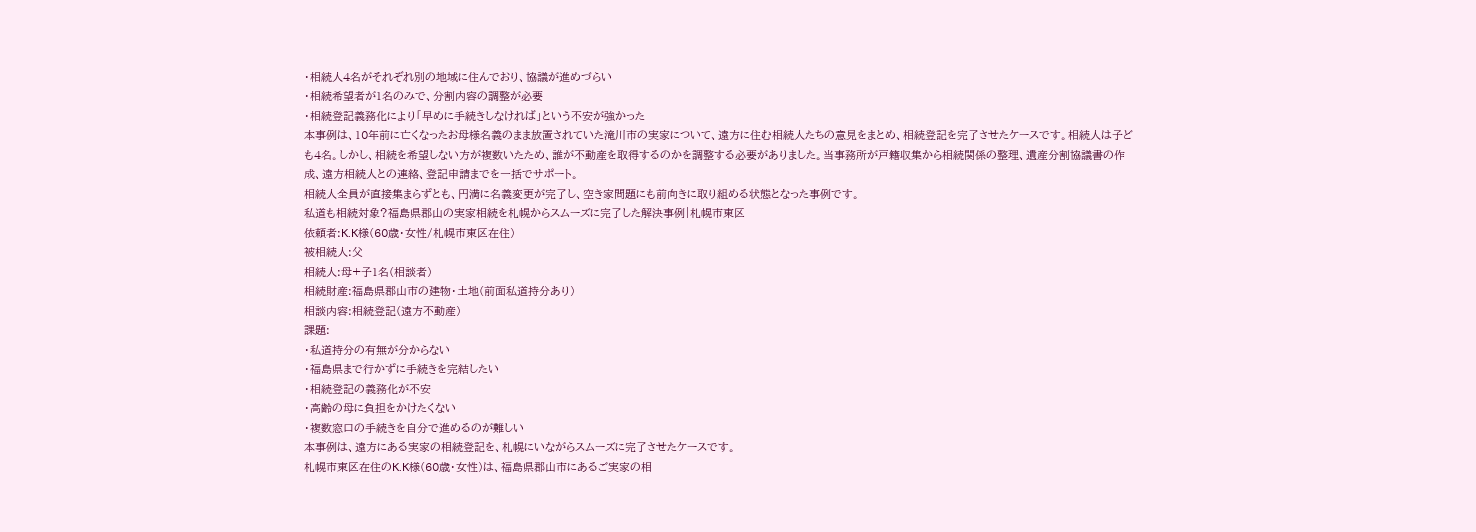・相続人4名がそれぞれ別の地域に住んでおり、協議が進めづらい
・相続希望者が1名のみで、分割内容の調整が必要
・相続登記義務化により「早めに手続きしなければ」という不安が強かった
本事例は、10年前に亡くなったお母様名義のまま放置されていた滝川市の実家について、遠方に住む相続人たちの意見をまとめ、相続登記を完了させたケースです。相続人は子ども4名。しかし、相続を希望しない方が複数いたため、誰が不動産を取得するのかを調整する必要がありました。当事務所が戸籍収集から相続関係の整理、遺産分割協議書の作成、遠方相続人との連絡、登記申請までを一括でサポート。
相続人全員が直接集まらずとも、円満に名義変更が完了し、空き家問題にも前向きに取り組める状態となった事例です。
私道も相続対象?福島県郡山の実家相続を札幌からスムーズに完了した解決事例|札幌市東区
依頼者:K.K様(60歳・女性/札幌市東区在住)
被相続人:父
相続人:母+子1名(相談者)
相続財産:福島県郡山市の建物・土地(前面私道持分あり)
相談内容:相続登記(遠方不動産)
課題:
・私道持分の有無が分からない
・福島県まで行かずに手続きを完結したい
・相続登記の義務化が不安
・高齢の母に負担をかけたくない
・複数窓口の手続きを自分で進めるのが難しい
本事例は、遠方にある実家の相続登記を、札幌にいながらスムーズに完了させたケースです。
札幌市東区在住のK.K様(60歳・女性)は、福島県郡山市にあるご実家の相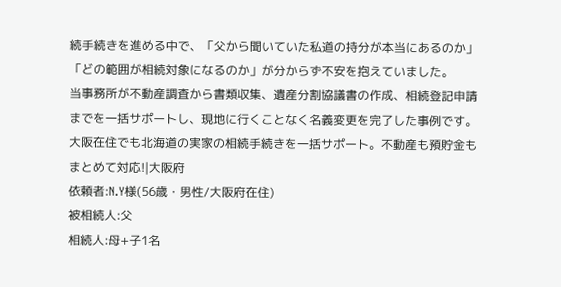続手続きを進める中で、「父から聞いていた私道の持分が本当にあるのか」「どの範囲が相続対象になるのか」が分からず不安を抱えていました。
当事務所が不動産調査から書類収集、遺産分割協議書の作成、相続登記申請までを一括サポートし、現地に行くことなく名義変更を完了した事例です。
大阪在住でも北海道の実家の相続手続きを一括サポート。不動産も預貯金もまとめて対応!|大阪府
依頼者:N.Y様(56歳・男性/大阪府在住)
被相続人:父
相続人:母+子1名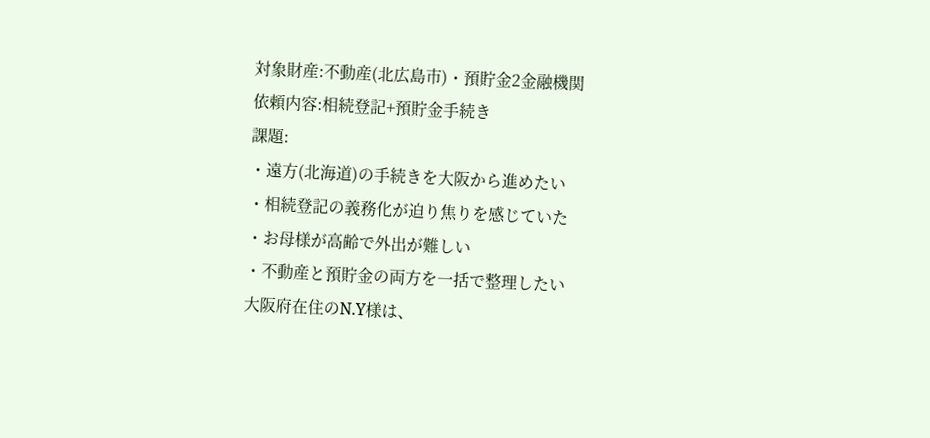対象財産:不動産(北広島市)・預貯金2金融機関
依頼内容:相続登記+預貯金手続き
課題:
・遠方(北海道)の手続きを大阪から進めたい
・相続登記の義務化が迫り焦りを感じていた
・お母様が高齢で外出が難しい
・不動産と預貯金の両方を一括で整理したい
大阪府在住のN.Y様は、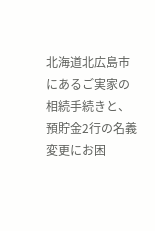北海道北広島市にあるご実家の相続手続きと、預貯金2行の名義変更にお困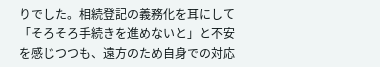りでした。相続登記の義務化を耳にして「そろそろ手続きを進めないと」と不安を感じつつも、遠方のため自身での対応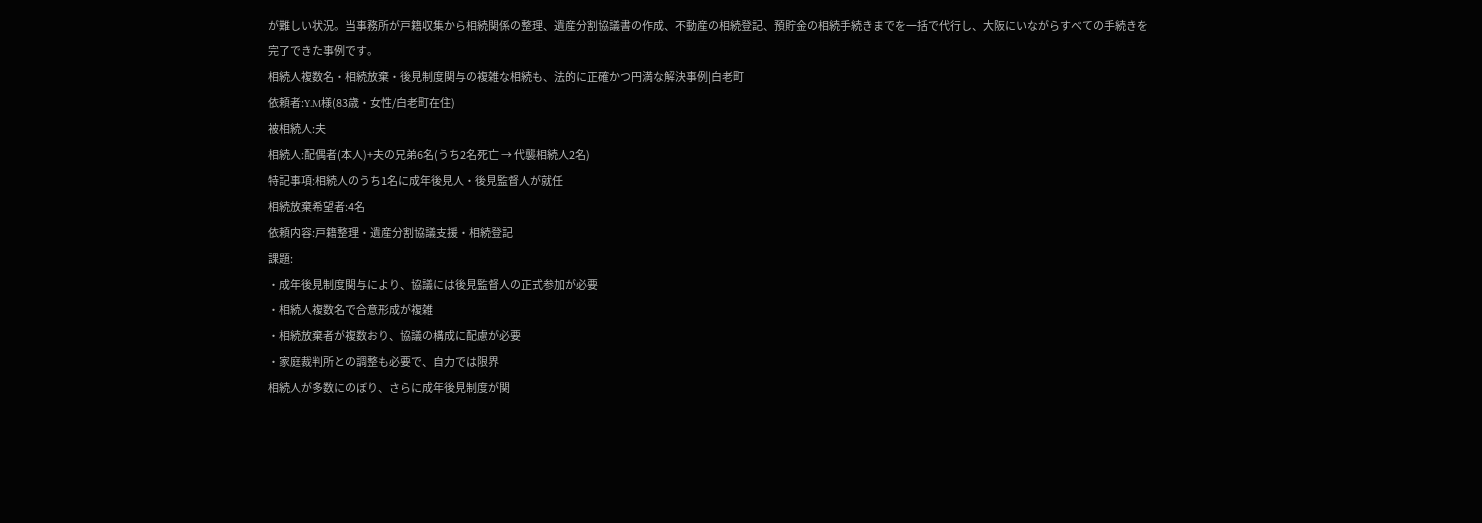が難しい状況。当事務所が戸籍収集から相続関係の整理、遺産分割協議書の作成、不動産の相続登記、預貯金の相続手続きまでを一括で代行し、大阪にいながらすべての手続きを完了できた事例です。
相続人複数名・相続放棄・後見制度関与の複雑な相続も、法的に正確かつ円満な解決事例|白老町
依頼者:Y.M様(83歳・女性/白老町在住)
被相続人:夫
相続人:配偶者(本人)+夫の兄弟6名(うち2名死亡 → 代襲相続人2名)
特記事項:相続人のうち1名に成年後見人・後見監督人が就任
相続放棄希望者:4名
依頼内容:戸籍整理・遺産分割協議支援・相続登記
課題:
・成年後見制度関与により、協議には後見監督人の正式参加が必要
・相続人複数名で合意形成が複雑
・相続放棄者が複数おり、協議の構成に配慮が必要
・家庭裁判所との調整も必要で、自力では限界
相続人が多数にのぼり、さらに成年後見制度が関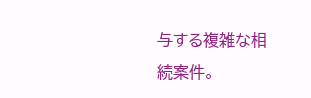与する複雑な相続案件。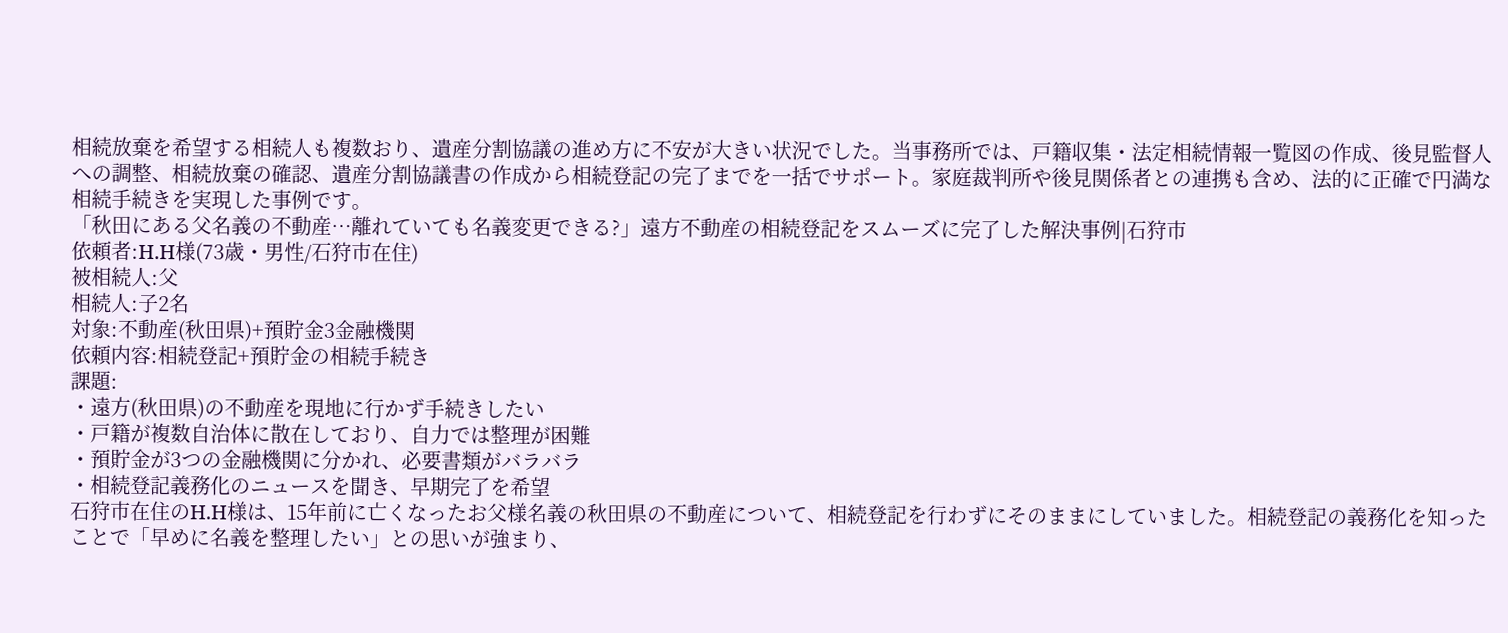相続放棄を希望する相続人も複数おり、遺産分割協議の進め方に不安が大きい状況でした。当事務所では、戸籍収集・法定相続情報一覧図の作成、後見監督人への調整、相続放棄の確認、遺産分割協議書の作成から相続登記の完了までを一括でサポート。家庭裁判所や後見関係者との連携も含め、法的に正確で円満な相続手続きを実現した事例です。
「秋田にある父名義の不動産…離れていても名義変更できる?」遠方不動産の相続登記をスムーズに完了した解決事例|石狩市
依頼者:H.H様(73歳・男性/石狩市在住)
被相続人:父
相続人:子2名
対象:不動産(秋田県)+預貯金3金融機関
依頼内容:相続登記+預貯金の相続手続き
課題:
・遠方(秋田県)の不動産を現地に行かず手続きしたい
・戸籍が複数自治体に散在しており、自力では整理が困難
・預貯金が3つの金融機関に分かれ、必要書類がバラバラ
・相続登記義務化のニュースを聞き、早期完了を希望
石狩市在住のH.H様は、15年前に亡くなったお父様名義の秋田県の不動産について、相続登記を行わずにそのままにしていました。相続登記の義務化を知ったことで「早めに名義を整理したい」との思いが強まり、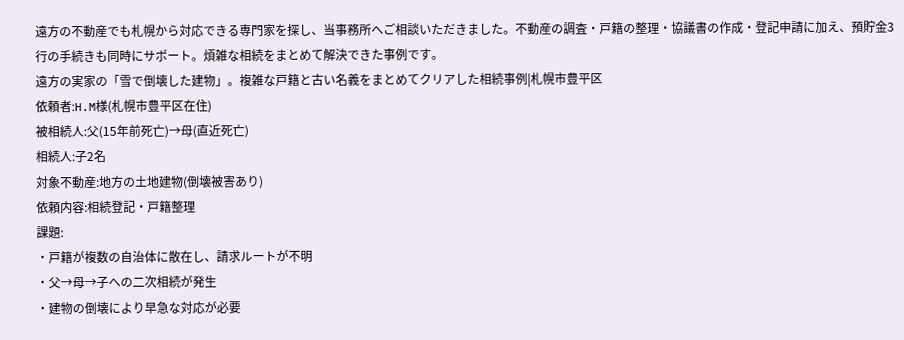遠方の不動産でも札幌から対応できる専門家を探し、当事務所へご相談いただきました。不動産の調査・戸籍の整理・協議書の作成・登記申請に加え、預貯金3行の手続きも同時にサポート。煩雑な相続をまとめて解決できた事例です。
遠方の実家の「雪で倒壊した建物」。複雑な戸籍と古い名義をまとめてクリアした相続事例|札幌市豊平区
依頼者:H.M様(札幌市豊平区在住)
被相続人:父(15年前死亡)→母(直近死亡)
相続人:子2名
対象不動産:地方の土地建物(倒壊被害あり)
依頼内容:相続登記・戸籍整理
課題:
・戸籍が複数の自治体に散在し、請求ルートが不明
・父→母→子への二次相続が発生
・建物の倒壊により早急な対応が必要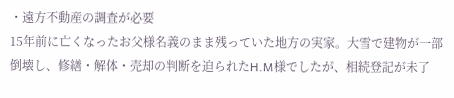・遠方不動産の調査が必要
15年前に亡くなったお父様名義のまま残っていた地方の実家。大雪で建物が一部倒壊し、修繕・解体・売却の判断を迫られたH.M様でしたが、相続登記が未了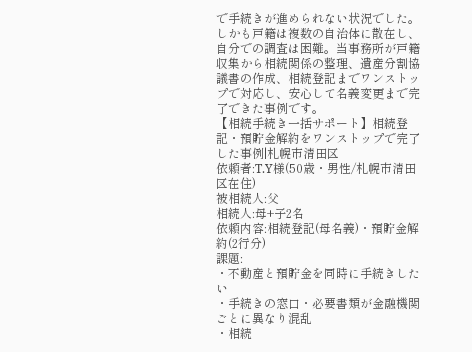で手続きが進められない状況でした。しかも戸籍は複数の自治体に散在し、自分での調査は困難。当事務所が戸籍収集から相続関係の整理、遺産分割協議書の作成、相続登記までワンストップで対応し、安心して名義変更まで完了できた事例です。
【相続手続き一括サポート】相続登記・預貯金解約をワンストップで完了した事例|札幌市清田区
依頼者:T.Y様(50歳・男性/札幌市清田区在住)
被相続人:父
相続人:母+子2名
依頼内容:相続登記(母名義)・預貯金解約(2行分)
課題:
・不動産と預貯金を同時に手続きしたい
・手続きの窓口・必要書類が金融機関ごとに異なり混乱
・相続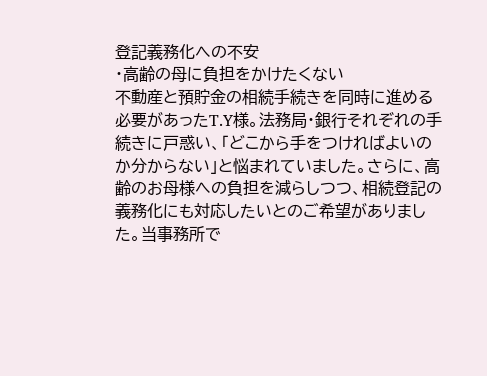登記義務化への不安
・高齢の母に負担をかけたくない
不動産と預貯金の相続手続きを同時に進める必要があったT.Y様。法務局・銀行それぞれの手続きに戸惑い、「どこから手をつければよいのか分からない」と悩まれていました。さらに、高齢のお母様への負担を減らしつつ、相続登記の義務化にも対応したいとのご希望がありました。当事務所で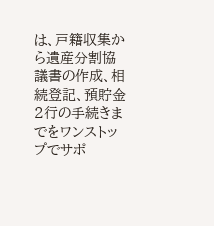は、戸籍収集から遺産分割協議書の作成、相続登記、預貯金2行の手続きまでをワンストップでサポ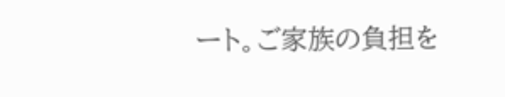ート。ご家族の負担を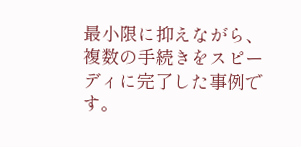最小限に抑えながら、複数の手続きをスピーディに完了した事例です。